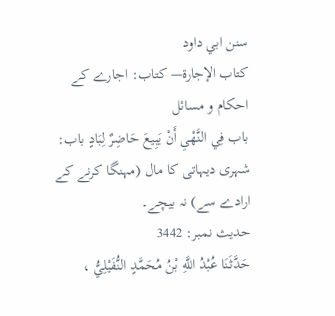سنن ابي داود
كتاب الإجارة— کتاب: اجارے کے احکام و مسائل
باب فِي النَّهْىِ أَنْ يَبِيعَ حَاضِرٌ لِبَادٍ باب: شہری دیہاتی کا مال (مہنگا کرنے کے ارادے سے) نہ بیچے۔
حدیث نمبر: 3442
حَدَّثَنَا عُبْدُ اللَّهِ بْنُ مُحَمَّدٍ النُّفَيْلِيُّ ،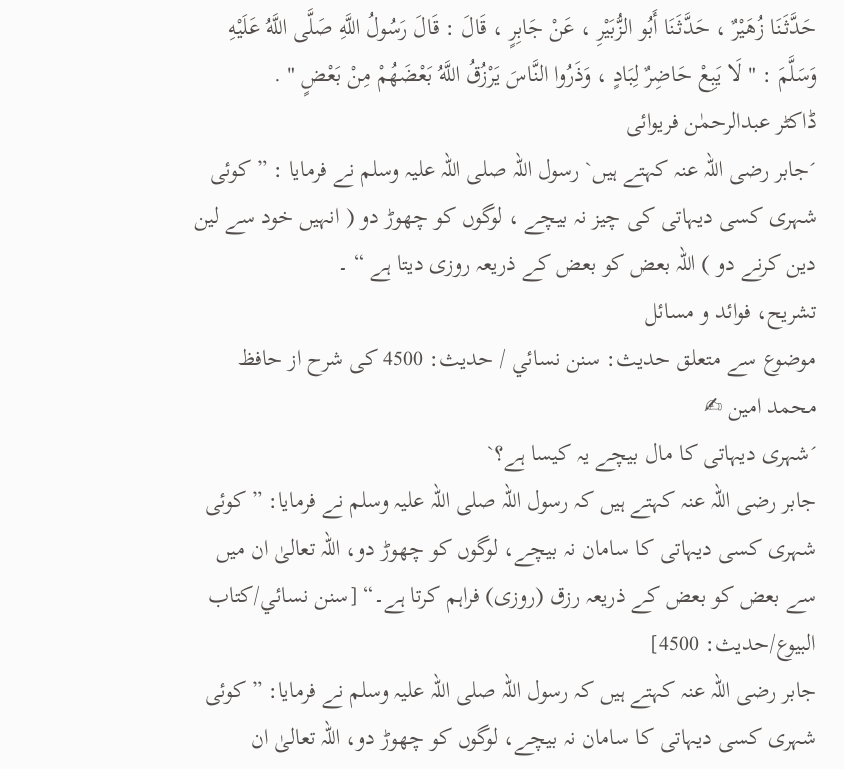حَدَّثَنَا زُهَيْرٌ ، حَدَّثَنَا أَبُو الزُّبَيْرِ ، عَنْ جَابِرٍ ، قَالَ : قَالَ رَسُولُ اللَّهِ صَلَّى اللَّهُ عَلَيْهِ وَسَلَّمَ : " لَا يَبِعْ حَاضِرٌ لِبَادٍ ، وَذَرُوا النَّاسَ يَرْزُقُ اللَّهُ بَعْضَهُمْ مِنْ بَعْضٍ " .
ڈاکٹر عبدالرحمٰن فریوائی
´جابر رضی اللہ عنہ کہتے ہیں` رسول اللہ صلی اللہ علیہ وسلم نے فرمایا : ” کوئی شہری کسی دیہاتی کی چیز نہ بیچے ، لوگوں کو چھوڑ دو ( انہیں خود سے لین دین کرنے دو ) اللہ بعض کو بعض کے ذریعہ روزی دیتا ہے “ ۔
تشریح، فوائد و مسائل
موضوع سے متعلق حدیث: سنن نسائي / حدیث: 4500 کی شرح از حافظ محمد امین ✍
´شہری دیہاتی کا مال بیچے یہ کیسا ہے؟`
جابر رضی اللہ عنہ کہتے ہیں کہ رسول اللہ صلی اللہ علیہ وسلم نے فرمایا: ” کوئی شہری کسی دیہاتی کا سامان نہ بیچے، لوگوں کو چھوڑ دو، اللہ تعالیٰ ان میں سے بعض کو بعض کے ذریعہ رزق (روزی) فراہم کرتا ہے۔“ [سنن نسائي/كتاب البيوع/حدیث: 4500]
جابر رضی اللہ عنہ کہتے ہیں کہ رسول اللہ صلی اللہ علیہ وسلم نے فرمایا: ” کوئی شہری کسی دیہاتی کا سامان نہ بیچے، لوگوں کو چھوڑ دو، اللہ تعالیٰ ان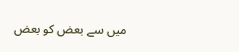میں سے بعض کو بعض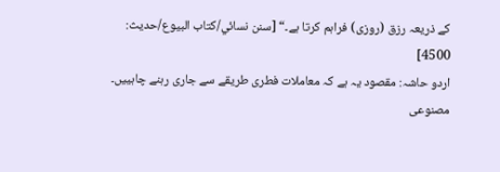کے ذریعہ رزق (روزی) فراہم کرتا ہے۔“ [سنن نسائي/كتاب البيوع/حدیث: 4500]
اردو حاشہ: مقصود یہ ہے کہ معاملات فطری طریقے سے جاری رہنے چاہییں۔ مصنوعی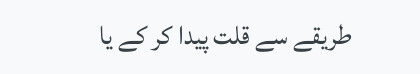طریقے سے قلت پیدا کر کے یا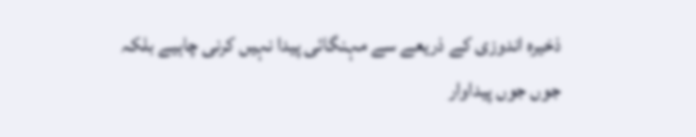ذخیرہ اندوزی کے ذریعے سے مہنگائی پیدا نہیں کرنی چاہیے بلکہ جوں جوں پیداوار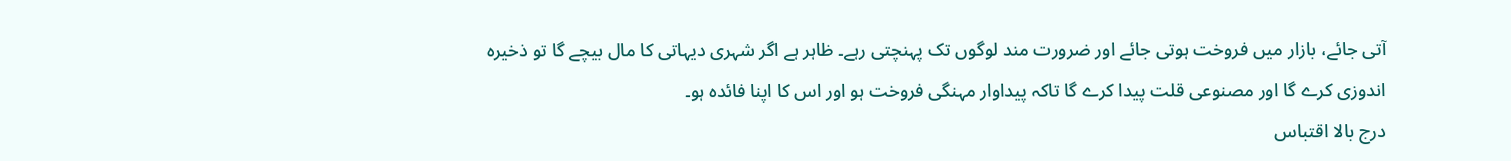آتی جائے، بازار میں فروخت ہوتی جائے اور ضرورت مند لوگوں تک پہنچتی رہے۔ ظاہر ہے اگر شہری دیہاتی کا مال بیچے گا تو ذخیرہ اندوزی کرے گا اور مصنوعی قلت پیدا کرے گا تاکہ پیداوار مہنگی فروخت ہو اور اس کا اپنا فائدہ ہو۔
درج بالا اقتباس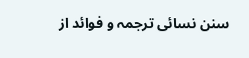سنن نسائی ترجمہ و فوائد از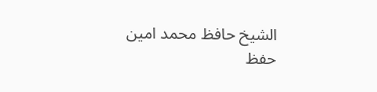الشیخ حافظ محمد امین حفظ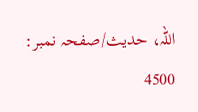اللہ، حدیث/صفحہ نمبر: 4500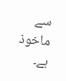سے ماخوذ ہے۔